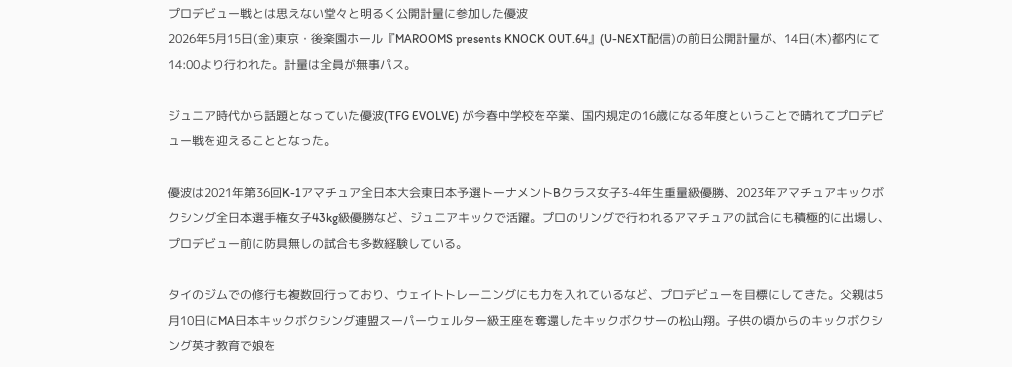プロデビュー戦とは思えない堂々と明るく公開計量に参加した優波
2026年5月15日(金)東京・後楽園ホール『MAROOMS presents KNOCK OUT.64』(U-NEXT配信)の前日公開計量が、14日(木)都内にて14:00より行われた。計量は全員が無事パス。

ジュニア時代から話題となっていた優波(TFG EVOLVE) が今春中学校を卒業、国内規定の16歳になる年度ということで晴れてプロデビュー戦を迎えることとなった。

優波は2021年第36回K-1アマチュア全日本大会東日本予選トーナメントBクラス女子3-4年生重量級優勝、2023年アマチュアキックボクシング全日本選手権女子43kg級優勝など、ジュニアキックで活躍。プロのリングで行われるアマチュアの試合にも積極的に出場し、プロデビュー前に防具無しの試合も多数経験している。

タイのジムでの修行も複数回行っており、ウェイトトレーニングにも力を入れているなど、プロデビューを目標にしてきた。父親は5月10日にMA日本キックボクシング連盟スーパーウェルター級王座を奪還したキックボクサーの松山翔。子供の頃からのキックボクシング英才教育で娘を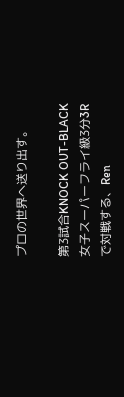プロの世界へ送り出す。

第3試合KNOCK OUT-BLACK女子スーパーフライ級3分3Rで対戦する、Ren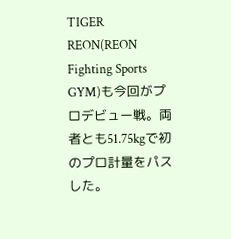TIGER REON(REON Fighting Sports GYM)も今回がプロデビュー戦。両者とも51.75kgで初のプロ計量をパスした。